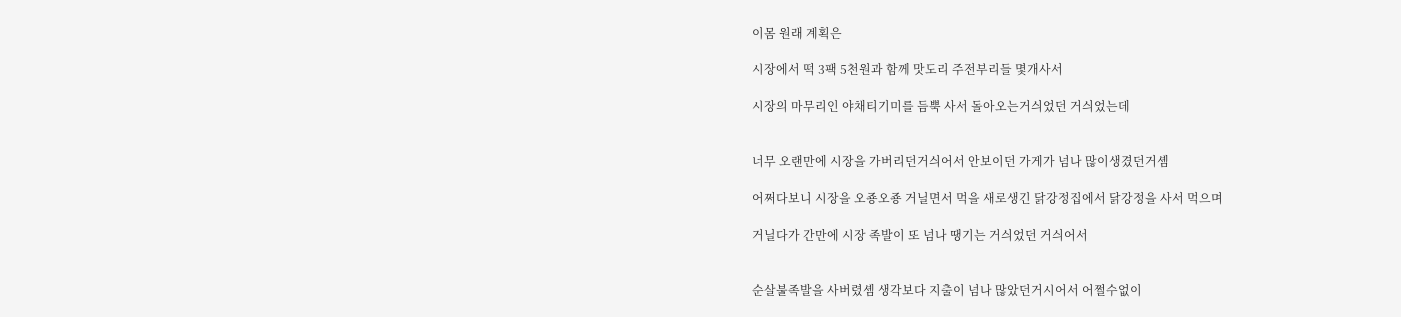이몸 원래 계획은

시장에서 떡 3팩 5천원과 함께 맛도리 주전부리들 몇개사서

시장의 마무리인 야채티기미를 듬뿍 사서 돌아오는거싀었던 거싀었는데


너무 오랜만에 시장을 가버리던거싀어서 안보이던 가게가 넘나 많이생겼던거솀

어쩌다보니 시장을 오죵오죵 거닐면서 먹을 새로생긴 닭강정집에서 닭강정을 사서 먹으며

거닐다가 간만에 시장 족발이 또 넘나 땡기는 거싀었던 거싀어서


순살불족발을 사버렸솀 생각보다 지출이 넘나 많았던거시어서 어쩔수없이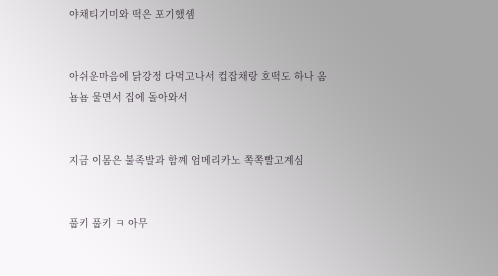야채티기미와 떡은 포기했솀


아쉬운마음에 닭강정 다먹고나서 컵잡채랑 호떡도 하나 옴뇸뇸 물면서 집에 돌아와서


지금 이몸은 불족발과 함꼐 엄메리카노 쪽쪽빨고계심


풉키 풉키 ㅋ 아무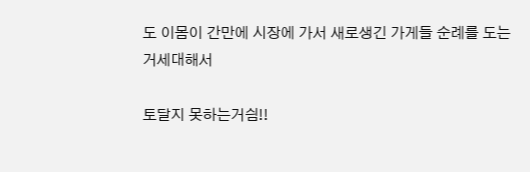도 이몸이 간만에 시장에 가서 새로생긴 가게들 순례를 도는거세대해서

토달지 못하는거싐!!